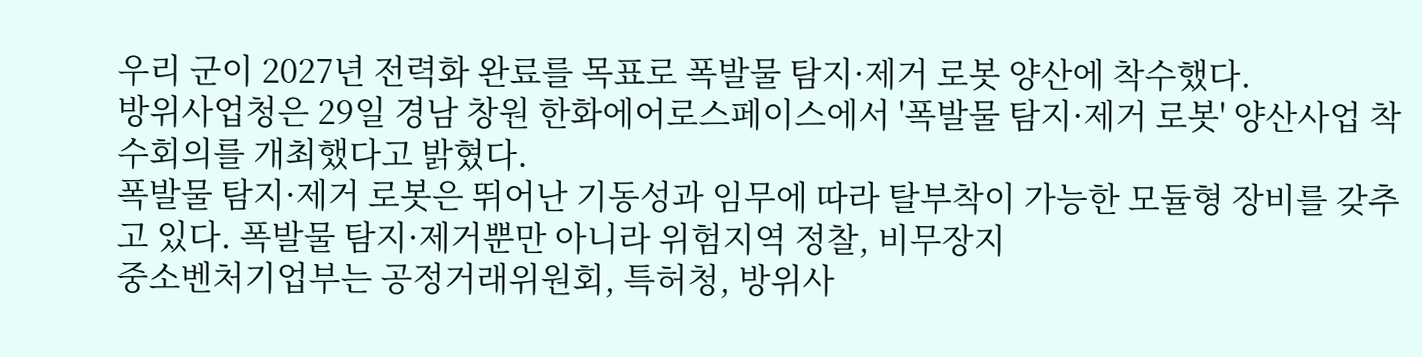우리 군이 2027년 전력화 완료를 목표로 폭발물 탐지·제거 로봇 양산에 착수했다.
방위사업청은 29일 경남 창원 한화에어로스페이스에서 '폭발물 탐지·제거 로봇' 양산사업 착수회의를 개최했다고 밝혔다.
폭발물 탐지·제거 로봇은 뛰어난 기동성과 임무에 따라 탈부착이 가능한 모듈형 장비를 갖추고 있다. 폭발물 탐지·제거뿐만 아니라 위험지역 정찰, 비무장지
중소벤처기업부는 공정거래위원회, 특허청, 방위사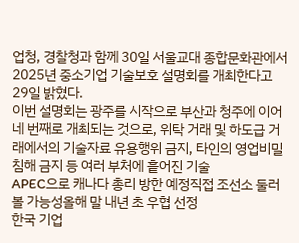업청, 경찰청과 함께 30일 서울교대 종합문화관에서 2025년 중소기업 기술보호 설명회를 개최한다고 29일 밝혔다.
이번 설명회는 광주를 시작으로 부산과 청주에 이어 네 번째로 개최되는 것으로, 위탁 거래 및 하도급 거래에서의 기술자료 유용행위 금지, 타인의 영업비밀 침해 금지 등 여러 부처에 흩어진 기술
APEC으로 캐나다 총리 방한 예정직접 조선소 둘러볼 가능성올해 말 내년 초 우협 선정
한국 기업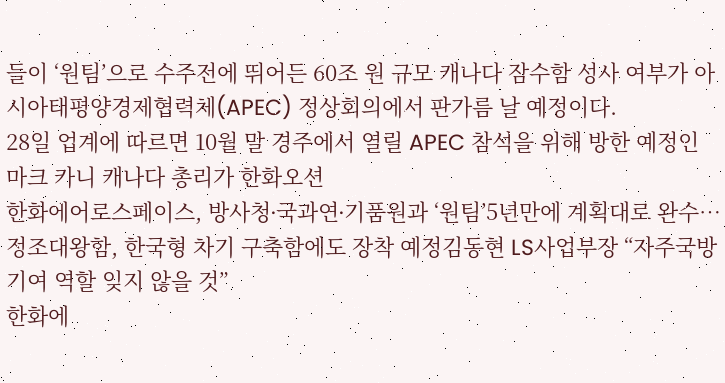들이 ‘원팀’으로 수주전에 뛰어든 60조 원 규모 캐나다 잠수함 성사 여부가 아시아태평양경제협력체(APEC) 정상회의에서 판가름 날 예정이다.
28일 업계에 따르면 10월 말 경주에서 열릴 APEC 참석을 위해 방한 예정인 마크 카니 캐나다 총리가 한화오션
한화에어로스페이스, 방사청∙국과연∙기품원과 ‘원팀’5년만에 계획대로 완수…정조대왕함, 한국형 차기 구축함에도 장착 예정김동현 LS사업부장 “자주국방 기여 역할 잊지 않을 것”
한화에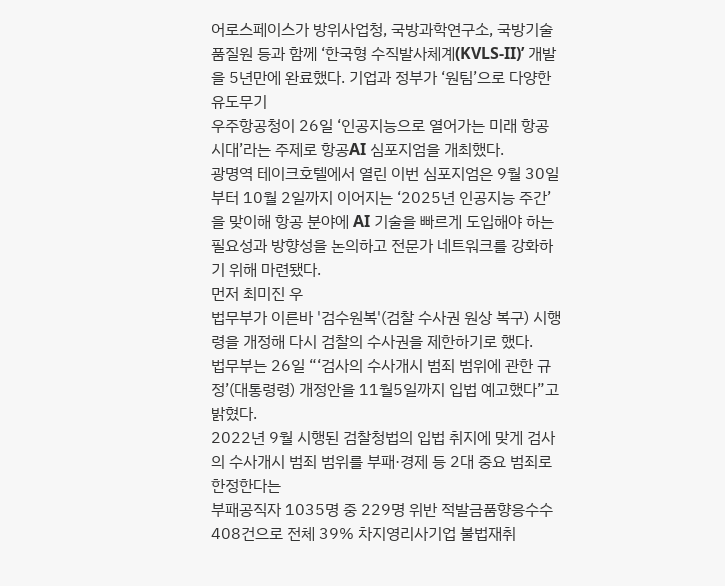어로스페이스가 방위사업청, 국방과학연구소, 국방기술품질원 등과 함께 ‘한국형 수직발사체계(KVLS-II)’ 개발을 5년만에 완료했다. 기업과 정부가 ‘원팀’으로 다양한 유도무기
우주항공청이 26일 ‘인공지능으로 열어가는 미래 항공시대’라는 주제로 항공AI 심포지엄을 개최했다.
광명역 테이크호텔에서 열린 이번 심포지엄은 9월 30일부터 10월 2일까지 이어지는 ‘2025년 인공지능 주간’을 맞이해 항공 분야에 AI 기술을 빠르게 도입해야 하는 필요성과 방향성을 논의하고 전문가 네트워크를 강화하기 위해 마련됐다.
먼저 최미진 우
법무부가 이른바 '검수원복'(검찰 수사권 원상 복구) 시행령을 개정해 다시 검찰의 수사권을 제한하기로 했다.
법무부는 26일 “‘검사의 수사개시 범죄 범위에 관한 규정’(대통령령) 개정안을 11월5일까지 입법 예고했다”고 밝혔다.
2022년 9월 시행된 검찰청법의 입법 취지에 맞게 검사의 수사개시 범죄 범위를 부패·경제 등 2대 중요 범죄로 한정한다는
부패공직자 1035명 중 229명 위반 적발금품향응수수 408건으로 전체 39% 차지영리사기업 불법재취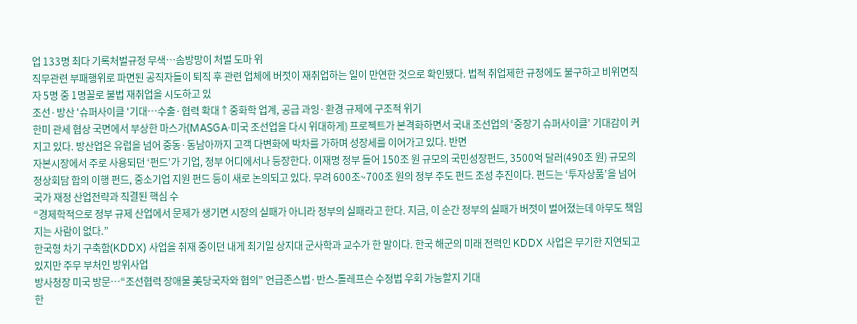업 133명 최다 기록처벌규정 무색…솜방망이 처벌 도마 위
직무관련 부패행위로 파면된 공직자들이 퇴직 후 관련 업체에 버젓이 재취업하는 일이 만연한 것으로 확인됐다. 법적 취업제한 규정에도 불구하고 비위면직자 5명 중 1명꼴로 불법 재취업을 시도하고 있
조선·방산 '슈퍼사이클 '기대…수출·협력 확대↑중화학 업계, 공급 과잉·환경 규제에 구조적 위기
한미 관세 협상 국면에서 부상한 마스가(MASGA·미국 조선업을 다시 위대하게) 프로젝트가 본격화하면서 국내 조선업의 ‘중장기 슈퍼사이클’ 기대감이 커지고 있다. 방산업은 유럽을 넘어 중동·동남아까지 고객 다변화에 박차를 가하며 성장세를 이어가고 있다. 반면
자본시장에서 주로 사용되던 ‘펀드’가 기업, 정부 어디에서나 등장한다. 이재명 정부 들어 150조 원 규모의 국민성장펀드, 3500억 달러(490조 원) 규모의 정상회담 합의 이행 펀드, 중소기업 지원 펀드 등이 새로 논의되고 있다. 무려 600조~700조 원의 정부 주도 펀드 조성 추진이다. 펀드는 ‘투자상품’을 넘어 국가 재정 산업전략과 직결된 핵심 수
“경제학적으로 정부 규제 산업에서 문제가 생기면 시장의 실패가 아니라 정부의 실패라고 한다. 지금, 이 순간 정부의 실패가 버젓이 벌어졌는데 아무도 책임지는 사람이 없다.”
한국형 차기 구축함(KDDX) 사업을 취재 중이던 내게 최기일 상지대 군사학과 교수가 한 말이다. 한국 해군의 미래 전력인 KDDX 사업은 무기한 지연되고 있지만 주무 부처인 방위사업
방사청장 미국 방문⋯“조선협력 장애물 美당국자와 협의” 언급존스법·반스-톨레프슨 수정법 우회 가능할지 기대
한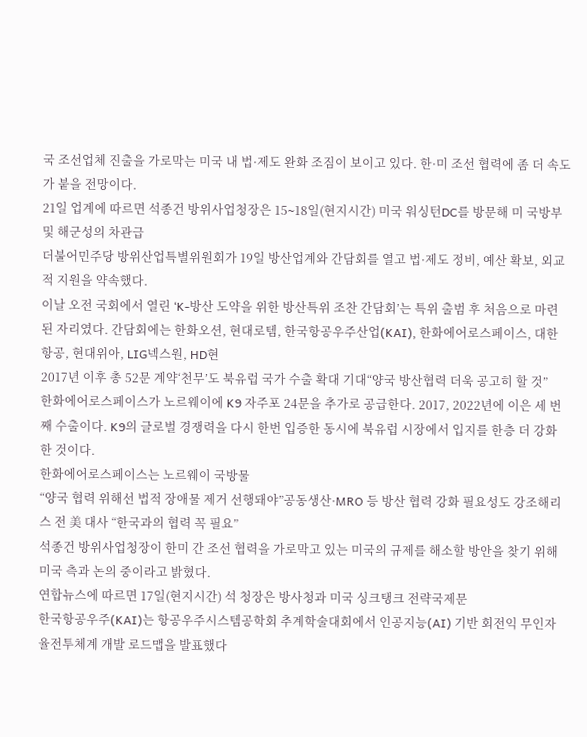국 조선업체 진출을 가로막는 미국 내 법·제도 완화 조짐이 보이고 있다. 한·미 조선 협력에 좀 더 속도가 붙을 전망이다.
21일 업계에 따르면 석종건 방위사업청장은 15∼18일(현지시간) 미국 워싱턴DC를 방문해 미 국방부 및 해군성의 차관급
더불어민주당 방위산업특별위원회가 19일 방산업계와 간담회를 열고 법·제도 정비, 예산 확보, 외교적 지원을 약속했다.
이날 오전 국회에서 열린 ‘K-방산 도약을 위한 방산특위 조찬 간담회’는 특위 출범 후 처음으로 마련된 자리였다. 간담회에는 한화오션, 현대로템, 한국항공우주산업(KAI), 한화에어로스페이스, 대한항공, 현대위아, LIG넥스원, HD현
2017년 이후 총 52문 계약‘천무’도 북유럽 국가 수출 확대 기대“양국 방산협력 더욱 공고히 할 것”
한화에어로스페이스가 노르웨이에 K9 자주포 24문을 추가로 공급한다. 2017, 2022년에 이은 세 번째 수출이다. K9의 글로벌 경쟁력을 다시 한번 입증한 동시에 북유럽 시장에서 입지를 한층 더 강화한 것이다.
한화에어로스페이스는 노르웨이 국방물
“양국 협력 위해선 법적 장애물 제거 선행돼야”공동생산·MRO 등 방산 협력 강화 필요성도 강조해리스 전 美 대사 “한국과의 협력 꼭 필요”
석종건 방위사업청장이 한미 간 조선 협력을 가로막고 있는 미국의 규제를 해소할 방안을 찾기 위해 미국 측과 논의 중이라고 밝혔다.
연합뉴스에 따르면 17일(현지시간) 석 청장은 방사청과 미국 싱크탱크 전략국제문
한국항공우주(KAI)는 항공우주시스템공학회 추계학술대회에서 인공지능(AI) 기반 회전익 무인자율전투체계 개발 로드맵을 발표했다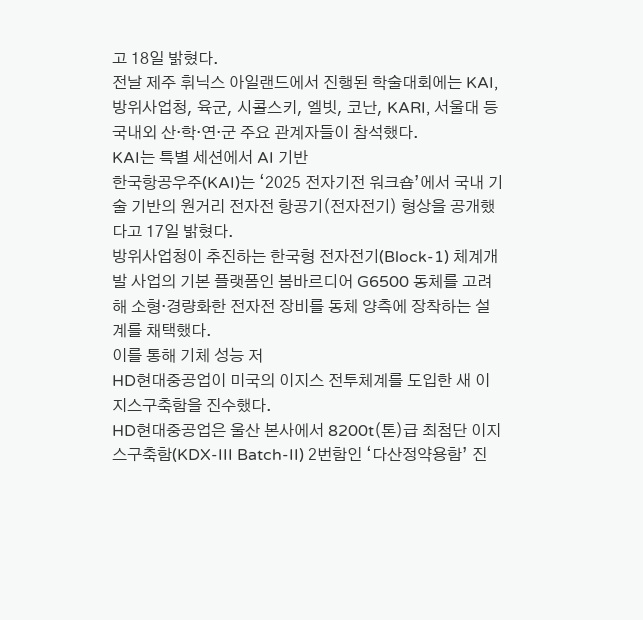고 18일 밝혔다.
전날 제주 휘닉스 아일랜드에서 진행된 학술대회에는 KAI, 방위사업청, 육군, 시콜스키, 엘빗, 코난, KARI, 서울대 등 국내외 산·학·연·군 주요 관계자들이 참석했다.
KAI는 특별 세션에서 AI 기반
한국항공우주(KAI)는 ‘2025 전자기전 워크숍’에서 국내 기술 기반의 원거리 전자전 항공기(전자전기) 형상을 공개했다고 17일 밝혔다.
방위사업청이 추진하는 한국형 전자전기(Block-1) 체계개발 사업의 기본 플랫폼인 봄바르디어 G6500 동체를 고려해 소형·경량화한 전자전 장비를 동체 양측에 장착하는 설계를 채택했다.
이를 통해 기체 성능 저
HD현대중공업이 미국의 이지스 전투체계를 도입한 새 이지스구축함을 진수했다.
HD현대중공업은 울산 본사에서 8200t(톤)급 최첨단 이지스구축함(KDX-III Batch-II) 2번함인 ‘다산정약용함’ 진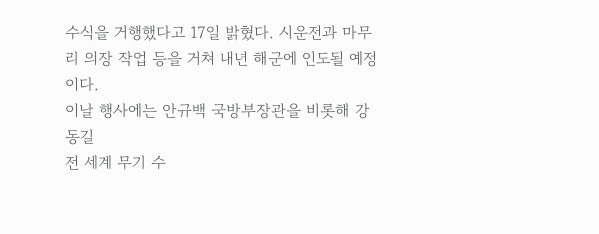수식을 거행했다고 17일 밝혔다. 시운전과 마무리 의장 작업 등을 거쳐 내년 해군에 인도될 예정이다.
이날 행사에는 안규백 국방부장관을 비롯해 강동길
전 세계 무기 수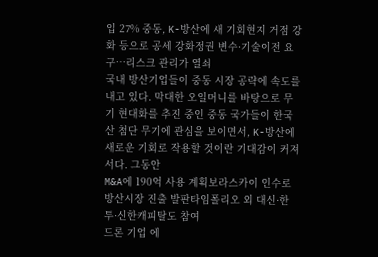입 27% 중동, K-방산에 새 기회현지 거점 강화 등으로 공세 강화정권 변수·기술이전 요구…리스크 관리가 열쇠
국내 방산기업들이 중동 시장 공략에 속도를 내고 있다. 막대한 오일머니를 바탕으로 무기 현대화를 추진 중인 중동 국가들이 한국산 첨단 무기에 관심을 보이면서, K-방산에 새로운 기회로 작용할 것이란 기대감이 커져서다. 그동안
M&A에 190억 사용 계획보라스카이 인수로 방산시장 진출 발판타임폴리오 외 대신·한투·신한캐피탈도 참여
드론 기업 에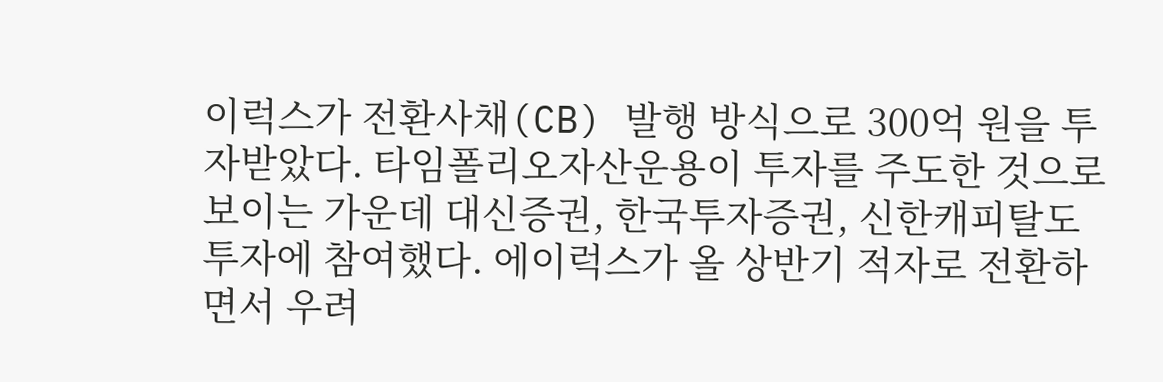이럭스가 전환사채(CB) 발행 방식으로 300억 원을 투자받았다. 타임폴리오자산운용이 투자를 주도한 것으로 보이는 가운데 대신증권, 한국투자증권, 신한캐피탈도 투자에 참여했다. 에이럭스가 올 상반기 적자로 전환하면서 우려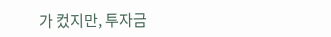가 컸지만, 투자금